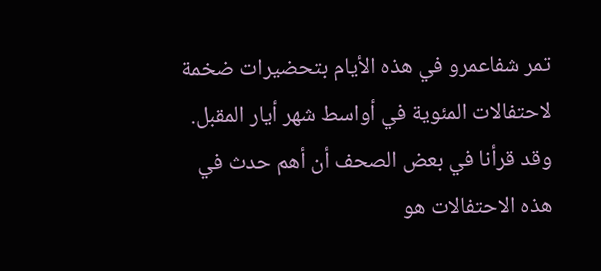تمر شفاعمرو في هذه الأيام بتحضيرات ضخمة لاحتفالات المئوية في أواسط شهر أيار المقبل. وقد قرأنا في بعض الصحف أن أهم حدث في هذه الاحتفالات هو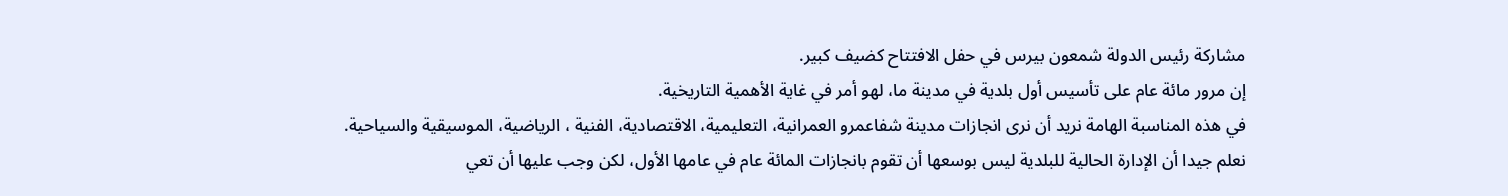مشاركة رئيس الدولة شمعون بيرس في حفل الافتتاح كضيف كبير.
إن مرور مائة عام على تأسيس أول بلدية في مدينة ما، لهو أمر في غاية الأهمية التاريخية.
في هذه المناسبة الهامة نريد أن نرى انجازات مدينة شفاعمرو العمرانية، التعليمية، الاقتصادية، الفنية ، الرياضية، الموسيقية والسياحية.
نعلم جيدا أن الإدارة الحالية للبلدية ليس بوسعها أن تقوم بانجازات المائة عام في عامها الأول، لكن وجب عليها أن تعي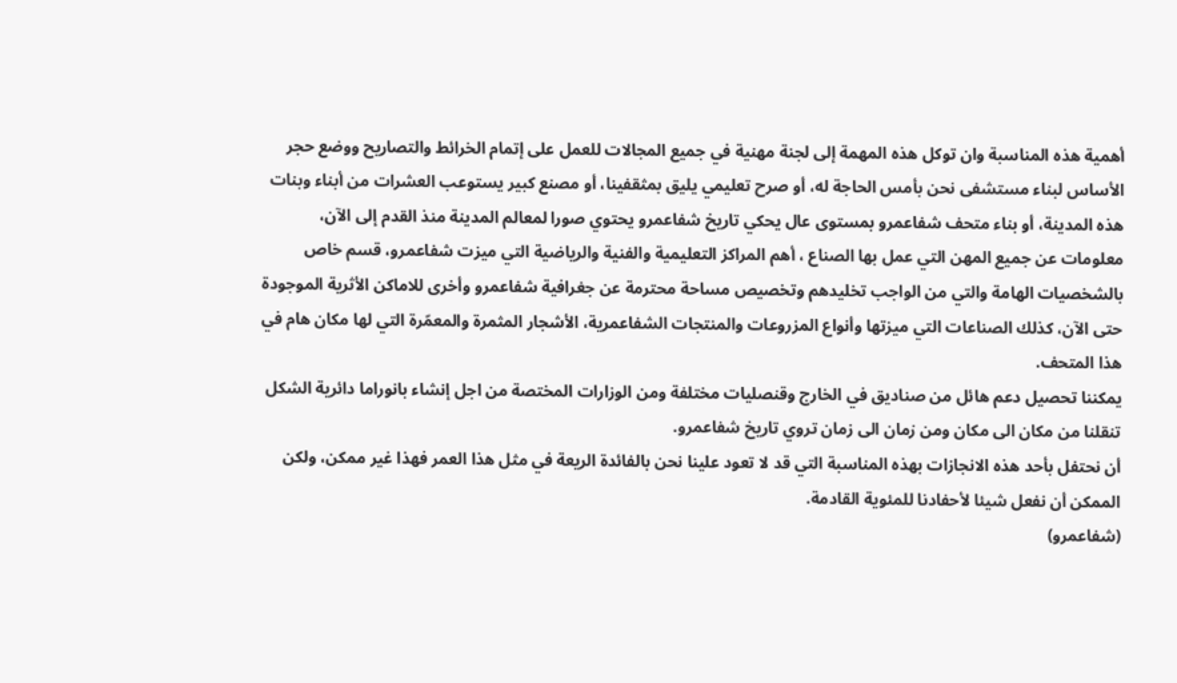أهمية هذه المناسبة وان توكل هذه المهمة إلى لجنة مهنية في جميع المجالات للعمل على إتمام الخرائط والتصاريح ووضع حجر الأساس لبناء مستشفى نحن بأمس الحاجة له، أو صرح تعليمي يليق بمثقفينا، أو مصنع كبير يستوعب العشرات من أبناء وبنات هذه المدينة، أو بناء متحف شفاعمرو بمستوى عال يحكي تاريخ شفاعمرو يحتوي صورا لمعالم المدينة منذ القدم إلى الآن، معلومات عن جميع المهن التي عمل بها الصناع ، أهم المراكز التعليمية والفنية والرياضية التي ميزت شفاعمرو، قسم خاص بالشخصيات الهامة والتي من الواجب تخليدهم وتخصيص مساحة محترمة عن جغرافية شفاعمرو وأخرى للاماكن الأثرية الموجودة حتى الآن، كذلك الصناعات التي ميزتها وأنواع المزروعات والمنتجات الشفاعمرية، الأشجار المثمرة والمعمّرة التي لها مكان هام في هذا المتحف.
يمكننا تحصيل دعم هائل من صناديق في الخارج وقنصليات مختلفة ومن الوزارات المختصة من اجل إنشاء بانوراما دائرية الشكل تنقلنا من مكان الى مكان ومن زمان الى زمان تروي تاريخ شفاعمرو.
أن نحتفل بأحد هذه الانجازات بهذه المناسبة التي قد لا تعود علينا نحن بالفائدة الريعة في مثل هذا العمر فهذا غير ممكن، ولكن الممكن أن نفعل شيئا لأحفادنا للمئوية القادمة.
(شفاعمرو)